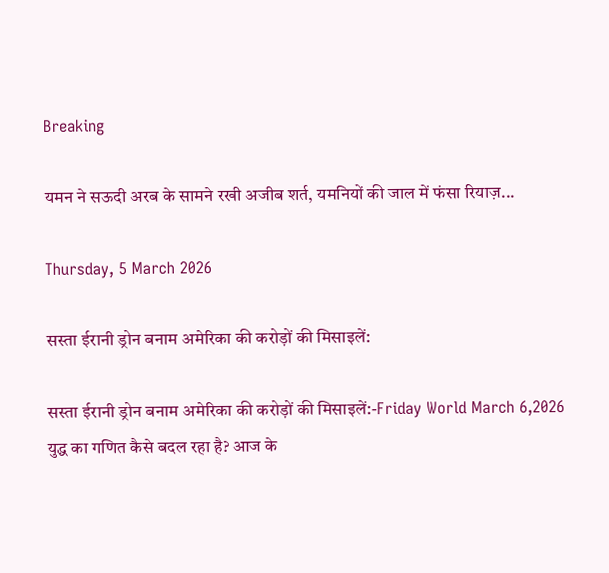Breaking

यमन ने सऊदी अरब के सामने रखी अजीब शर्त, यमनियों की जाल में फंसा रियाज़...

Thursday, 5 March 2026

सस्‍ता ईरानी ड्रोन बनाम अमेरिका की करोड़ों की मिसाइलें:

सस्‍ता ईरानी ड्रोन बनाम अमेरिका की करोड़ों की मिसाइलें:-Friday World March 6,2026
युद्ध का गणित कैसे बदल रहा है? आज के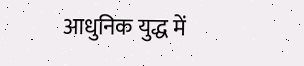आधुनिक युद्ध में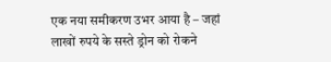एक नया समीकरण उभर आया है – जहां लाखों रुपये के सस्ते ड्रोन को रोकने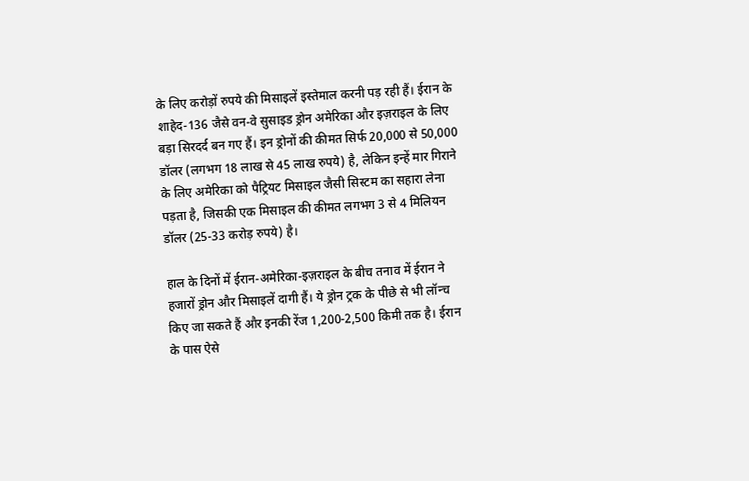के लिए करोड़ों रुपये की मिसाइलें इस्तेमाल करनी पड़ रही हैं। ईरान के शाहेद-136 जैसे वन-वे सुसाइड ड्रोन अमेरिका और इज़राइल के लिए बड़ा सिरदर्द बन गए हैं। इन ड्रोनों की कीमत सिर्फ 20,000 से 50,000 डॉलर (लगभग 18 लाख से 45 लाख रुपये) है, लेकिन इन्हें मार गिराने के लिए अमेरिका को पैट्रियट मिसाइल जैसी सिस्टम का सहारा लेना पड़ता है, जिसकी एक मिसाइल की कीमत लगभग 3 से 4 मिलियन डॉलर (25-33 करोड़ रुपये) है।

हाल के दिनों में ईरान-अमेरिका-इज़राइल के बीच तनाव में ईरान ने हजारों ड्रोन और मिसाइलें दागी हैं। ये ड्रोन ट्रक के पीछे से भी लॉन्च किए जा सकते हैं और इनकी रेंज 1,200-2,500 किमी तक है। ईरान के पास ऐसे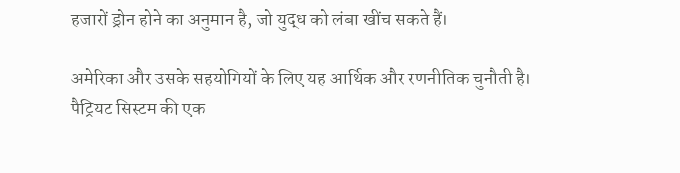हजारों ड्रोन होने का अनुमान है, जो युद्ध को लंबा खींच सकते हैं।

अमेरिका और उसके सहयोगियों के लिए यह आर्थिक और रणनीतिक चुनौती है। पैट्रियट सिस्टम की एक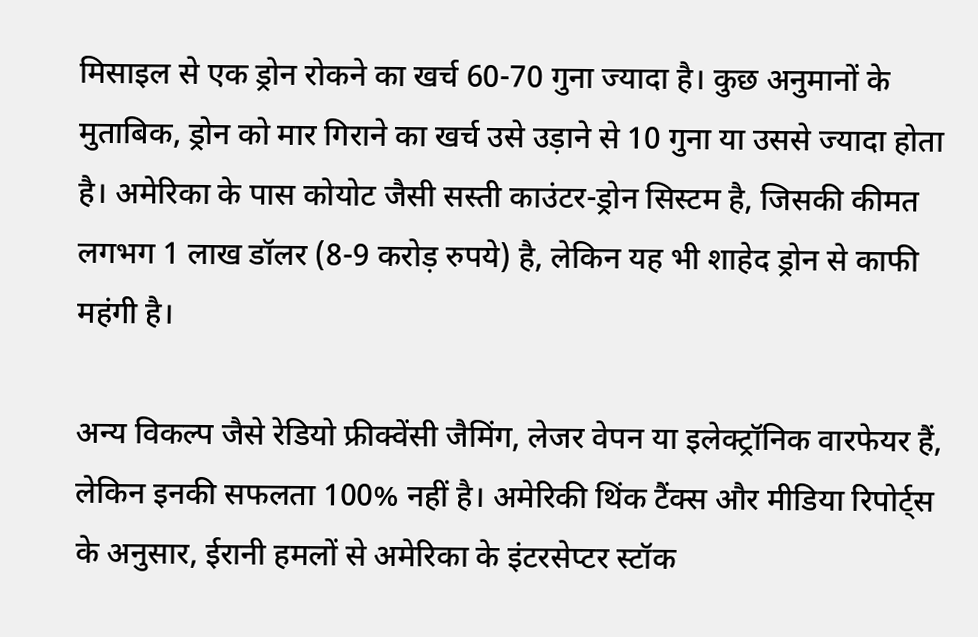मिसाइल से एक ड्रोन रोकने का खर्च 60-70 गुना ज्यादा है। कुछ अनुमानों के मुताबिक, ड्रोन को मार गिराने का खर्च उसे उड़ाने से 10 गुना या उससे ज्यादा होता है। अमेरिका के पास कोयोट जैसी सस्ती काउंटर-ड्रोन सिस्टम है, जिसकी कीमत लगभग 1 लाख डॉलर (8-9 करोड़ रुपये) है, लेकिन यह भी शाहेद ड्रोन से काफी महंगी है।

अन्य विकल्प जैसे रेडियो फ्रीक्वेंसी जैमिंग, लेजर वेपन या इलेक्ट्रॉनिक वारफेयर हैं, लेकिन इनकी सफलता 100% नहीं है। अमेरिकी थिंक टैंक्स और मीडिया रिपोर्ट्स के अनुसार, ईरानी हमलों से अमेरिका के इंटरसेप्टर स्टॉक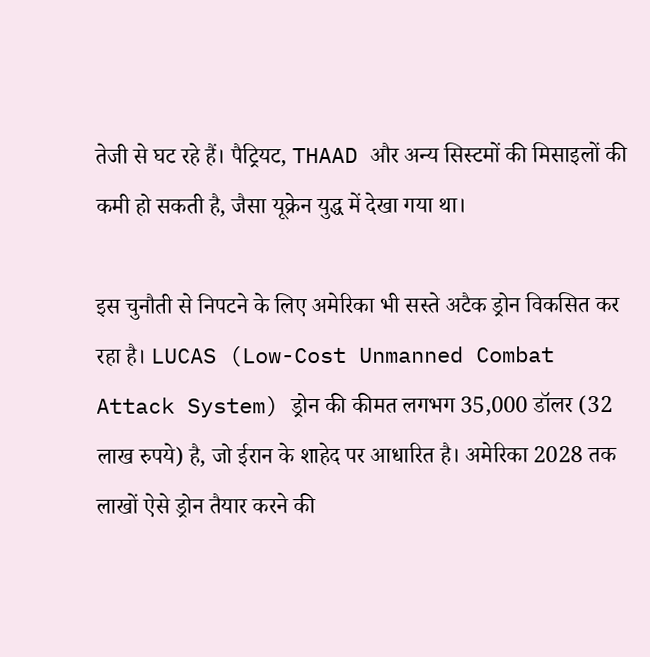तेजी से घट रहे हैं। पैट्रियट, THAAD और अन्य सिस्टमों की मिसाइलों की कमी हो सकती है, जैसा यूक्रेन युद्ध में देखा गया था।

इस चुनौती से निपटने के लिए अमेरिका भी सस्ते अटैक ड्रोन विकसित कर रहा है। LUCAS (Low-Cost Unmanned Combat Attack System) ड्रोन की कीमत लगभग 35,000 डॉलर (32 लाख रुपये) है, जो ईरान के शाहेद पर आधारित है। अमेरिका 2028 तक लाखों ऐसे ड्रोन तैयार करने की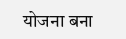योजना बना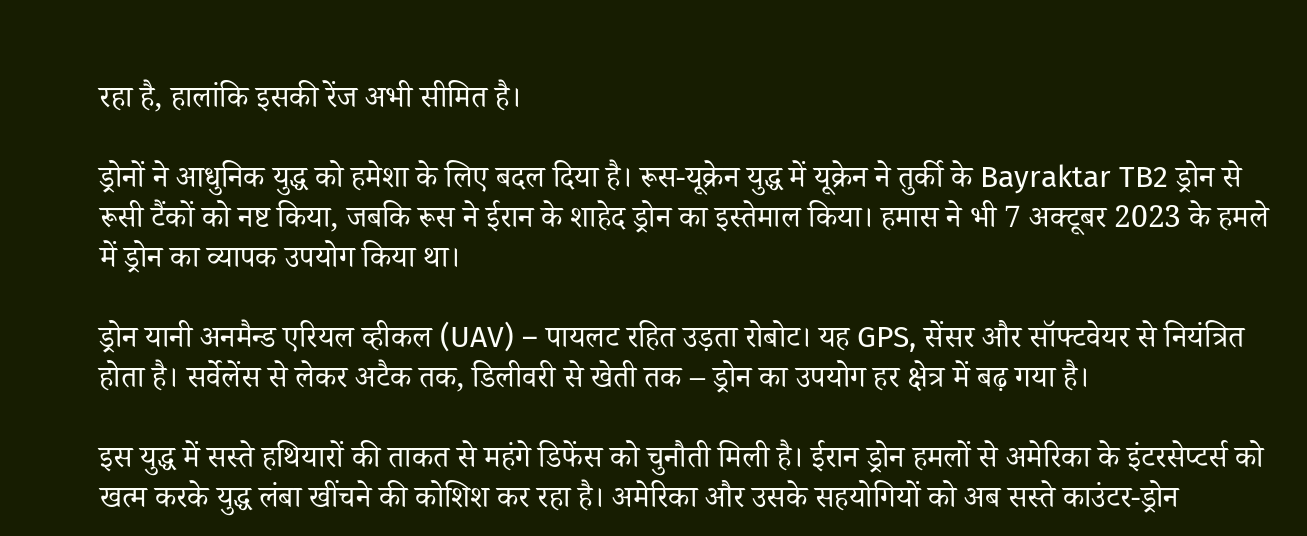रहा है, हालांकि इसकी रेंज अभी सीमित है।

ड्रोनों ने आधुनिक युद्ध को हमेशा के लिए बदल दिया है। रूस-यूक्रेन युद्ध में यूक्रेन ने तुर्की के Bayraktar TB2 ड्रोन से रूसी टैंकों को नष्ट किया, जबकि रूस ने ईरान के शाहेद ड्रोन का इस्तेमाल किया। हमास ने भी 7 अक्टूबर 2023 के हमले में ड्रोन का व्यापक उपयोग किया था।

ड्रोन यानी अनमैन्ड एरियल व्हीकल (UAV) – पायलट रहित उड़ता रोबोट। यह GPS, सेंसर और सॉफ्टवेयर से नियंत्रित होता है। सर्वेलेंस से लेकर अटैक तक, डिलीवरी से खेती तक – ड्रोन का उपयोग हर क्षेत्र में बढ़ गया है।

इस युद्ध में सस्ते हथियारों की ताकत से महंगे डिफेंस को चुनौती मिली है। ईरान ड्रोन हमलों से अमेरिका के इंटरसेप्टर्स को खत्म करके युद्ध लंबा खींचने की कोशिश कर रहा है। अमेरिका और उसके सहयोगियों को अब सस्ते काउंटर-ड्रोन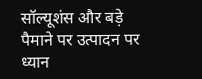सॉल्यूशंस और बड़े पैमाने पर उत्पादन पर ध्यान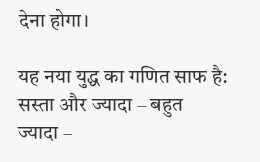देना होगा।

यह नया युद्ध का गणित साफ है: सस्ता और ज्यादा – बहुत ज्यादा –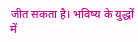जीत सकता है। भविष्य के युद्धों में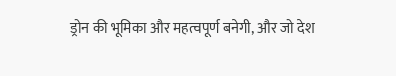ड्रोन की भूमिका और महत्वपूर्ण बनेगी, और जो देश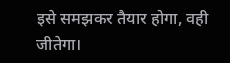इसे समझकर तैयार होगा, वही जीतेगा।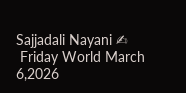Sajjadali Nayani ✍
 Friday World March 6,2026